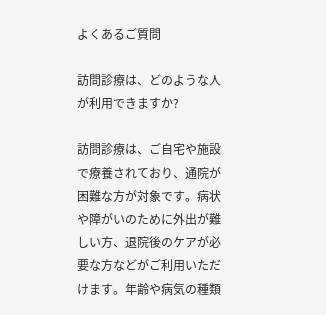よくあるご質問

訪問診療は、どのような人が利用できますか?

訪問診療は、ご自宅や施設で療養されており、通院が困難な方が対象です。病状や障がいのために外出が難しい方、退院後のケアが必要な方などがご利用いただけます。年齢や病気の種類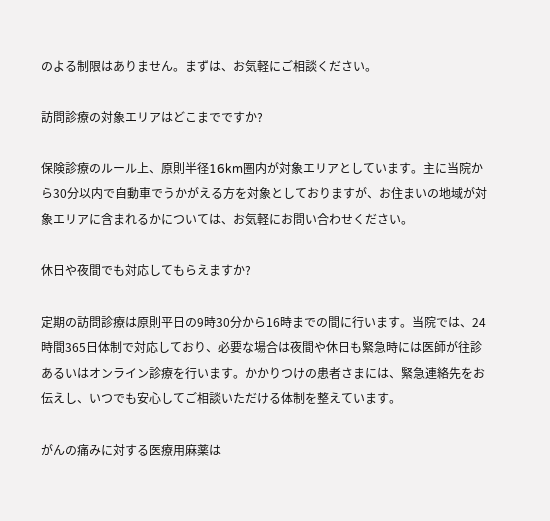のよる制限はありません。まずは、お気軽にご相談ください。

訪問診療の対象エリアはどこまでですか?

保険診療のルール上、原則半径16km圏内が対象エリアとしています。主に当院から30分以内で自動車でうかがえる方を対象としておりますが、お住まいの地域が対象エリアに含まれるかについては、お気軽にお問い合わせください。

休日や夜間でも対応してもらえますか?

定期の訪問診療は原則平日の9時30分から16時までの間に行います。当院では、24時間365日体制で対応しており、必要な場合は夜間や休日も緊急時には医師が往診あるいはオンライン診療を行います。かかりつけの患者さまには、緊急連絡先をお伝えし、いつでも安心してご相談いただける体制を整えています。

がんの痛みに対する医療用麻薬は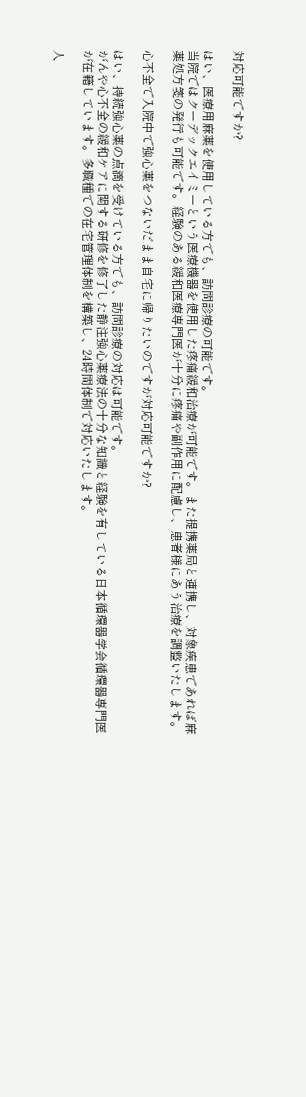対応可能ですか?

はい、医療用麻薬を使用している方でも、訪問診療の可能です。
当院ではクーデックエイミーという医療機器を使用した疼痛緩和治療が可能です。また提携薬局と連携し、対象疾患であれば麻薬処方箋の発行も可能です。経験のある緩和医療専門医が十分に疼痛や副作用に配慮し、患者様にあう治療を調整いたします。

心不全で入院中で強心薬をつないだまま自宅に帰りたいのですが対応可能ですか?

はい、持続強心薬の点滴を受けている方でも、訪問診療の対応は可能です。
がんや心不全の緩和ケアに関する研修を修了した静注強心薬療法の十分な知識と経験を有している日本循環器学会循環器専門医が在籍しています。多職種での在宅管理体制を構築し、24時間体制で対応いたします。

人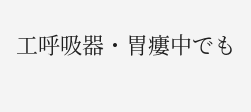工呼吸器・胃瘻中でも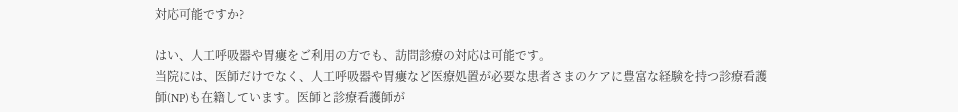対応可能ですか?

はい、人工呼吸器や胃瘻をご利用の方でも、訪問診療の対応は可能です。
当院には、医師だけでなく、人工呼吸器や胃瘻など医療処置が必要な患者さまのケアに豊富な経験を持つ診療看護師(NP)も在籍しています。医師と診療看護師が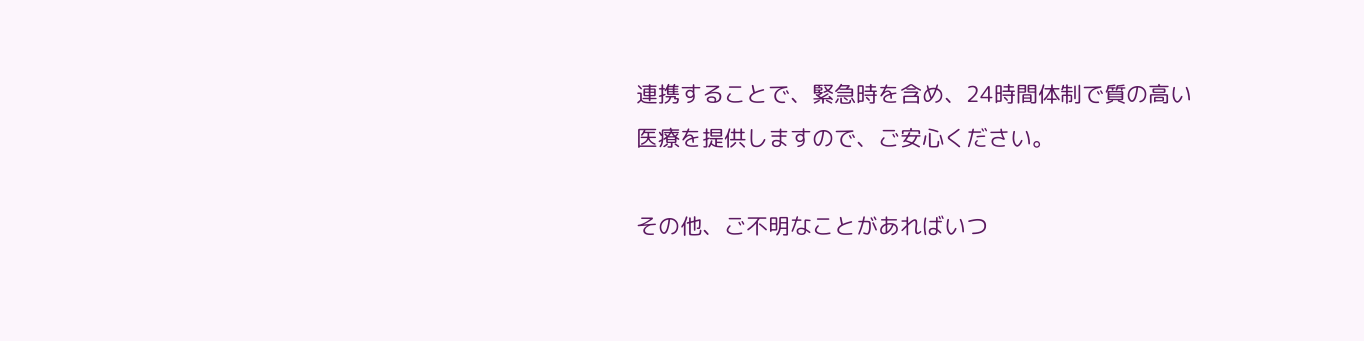連携することで、緊急時を含め、24時間体制で質の高い医療を提供しますので、ご安心ください。

その他、ご不明なことがあればいつ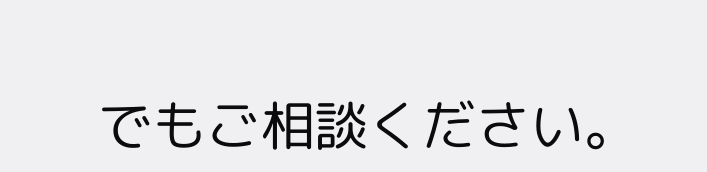でもご相談ください。